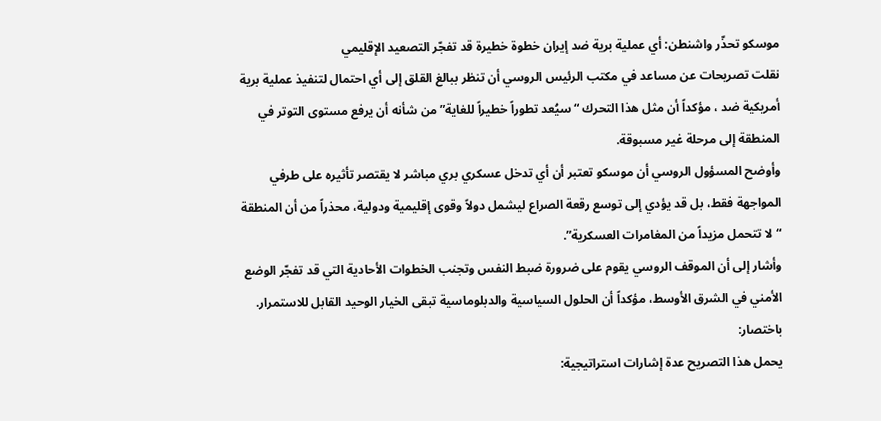موسكو تحذّر واشنطن: أي عملية برية ضد إيران خطوة خطيرة قد تفجّر التصعيد الإقليمي
نقلت تصريحات عن مساعد في مكتب الرئيس الروسي أن تنظر ببالغ القلق إلى أي احتمال لتنفيذ عملية برية أمريكية ضد ، مؤكداً أن مثل هذا التحرك “سيُعد تطوراً خطيراً للغاية” من شأنه أن يرفع مستوى التوتر في المنطقة إلى مرحلة غير مسبوقة.
وأوضح المسؤول الروسي أن موسكو تعتبر أن أي تدخل عسكري بري مباشر لا يقتصر تأثيره على طرفي المواجهة فقط، بل قد يؤدي إلى توسع رقعة الصراع ليشمل دولاً وقوى إقليمية ودولية، محذراً من أن المنطقة “لا تتحمل مزيداً من المغامرات العسكرية”.
وأشار إلى أن الموقف الروسي يقوم على ضرورة ضبط النفس وتجنب الخطوات الأحادية التي قد تفجّر الوضع الأمني في الشرق الأوسط، مؤكداً أن الحلول السياسية والدبلوماسية تبقى الخيار الوحيد القابل للاستمرار.
باختصار:
يحمل هذا التصريح عدة إشارات استراتيجية: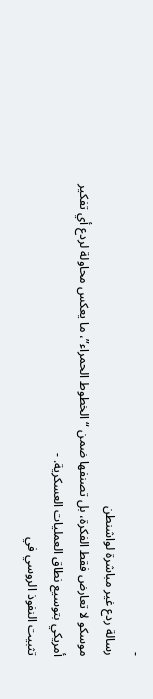-
رسالة ردع غير مباشرة لواشنطن
موسكو لا تعارض فقط الفكرة، بل تصنفها ضمن “الخطوط الحمراء”، ما يعكس محاولة لردع أي تفكير أمريكي بتوسيع نطاق العمليات العسكرية. -
تثبيت النفوذ الروسي في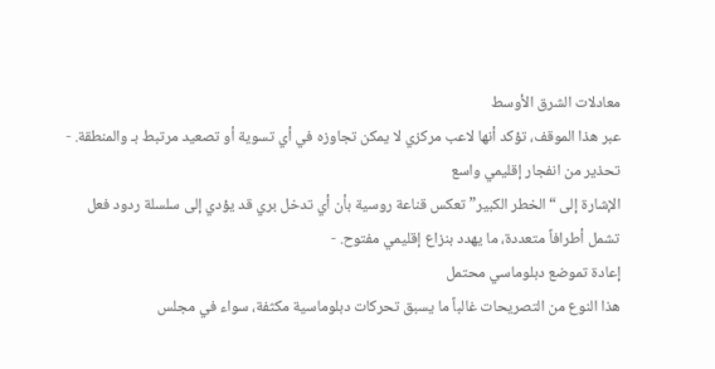معادلات الشرق الأوسط
عبر هذا الموقف، تؤكد أنها لاعب مركزي لا يمكن تجاوزه في أي تسوية أو تصعيد مرتبط بـ والمنطقة. -
تحذير من انفجار إقليمي واسع
الإشارة إلى “الخطر الكبير” تعكس قناعة روسية بأن أي تدخل بري قد يؤدي إلى سلسلة ردود فعل تشمل أطرافاً متعددة، ما يهدد بنزاع إقليمي مفتوح. -
إعادة تموضع دبلوماسي محتمل
هذا النوع من التصريحات غالباً ما يسبق تحركات دبلوماسية مكثفة، سواء في مجلس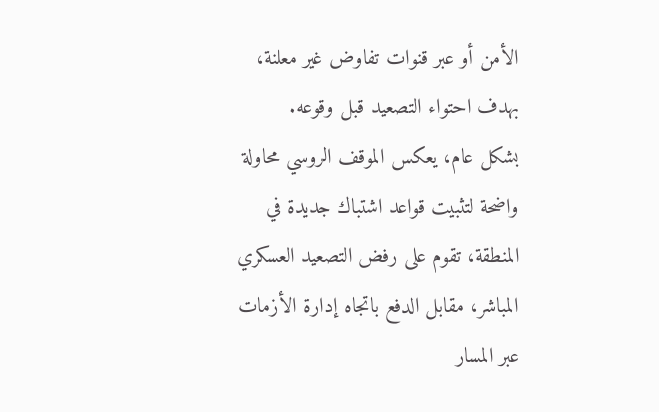الأمن أو عبر قنوات تفاوض غير معلنة، بهدف احتواء التصعيد قبل وقوعه.
بشكل عام، يعكس الموقف الروسي محاولة واضحة لتثبيت قواعد اشتباك جديدة في المنطقة، تقوم على رفض التصعيد العسكري المباشر، مقابل الدفع باتجاه إدارة الأزمات عبر المسار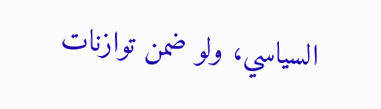السياسي، ولو ضمن توازنات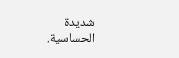شديدة الحساسية.